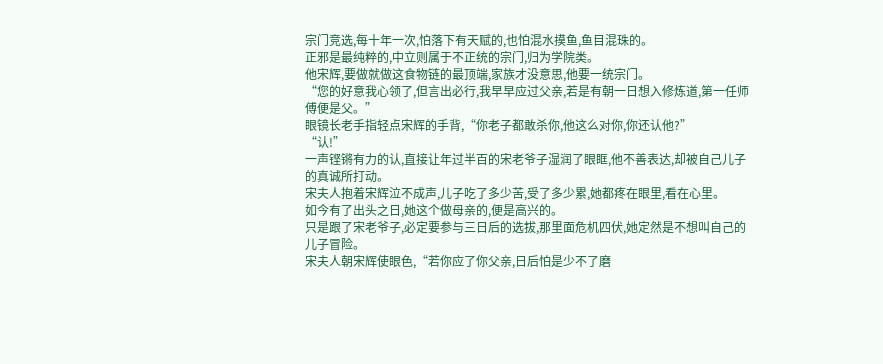宗门竞选,每十年一次,怕落下有天赋的,也怕混水摸鱼,鱼目混珠的。
正邪是最纯粹的,中立则属于不正统的宗门,归为学院类。
他宋辉,要做就做这食物链的最顶端,家族才没意思,他要一统宗门。
“您的好意我心领了,但言出必行,我早早应过父亲,若是有朝一日想入修炼道,第一任师傅便是父。”
眼镜长老手指轻点宋辉的手背,“你老子都敢杀你,他这么对你,你还认他?”
“认!”
一声铿锵有力的认,直接让年过半百的宋老爷子湿润了眼眶,他不善表达,却被自己儿子的真诚所打动。
宋夫人抱着宋辉泣不成声,儿子吃了多少苦,受了多少累,她都疼在眼里,看在心里。
如今有了出头之日,她这个做母亲的,便是高兴的。
只是跟了宋老爷子,必定要参与三日后的选拔,那里面危机四伏,她定然是不想叫自己的儿子冒险。
宋夫人朝宋辉使眼色,“若你应了你父亲,日后怕是少不了磨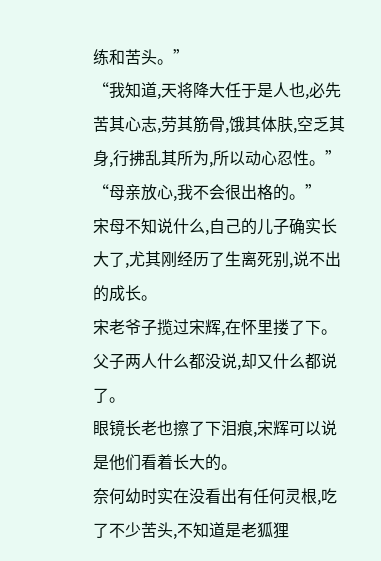练和苦头。”
“我知道,天将降大任于是人也,必先苦其心志,劳其筋骨,饿其体肤,空乏其身,行拂乱其所为,所以动心忍性。”
“母亲放心,我不会很出格的。”
宋母不知说什么,自己的儿子确实长大了,尤其刚经历了生离死别,说不出的成长。
宋老爷子揽过宋辉,在怀里搂了下。
父子两人什么都没说,却又什么都说了。
眼镜长老也擦了下泪痕,宋辉可以说是他们看着长大的。
奈何幼时实在没看出有任何灵根,吃了不少苦头,不知道是老狐狸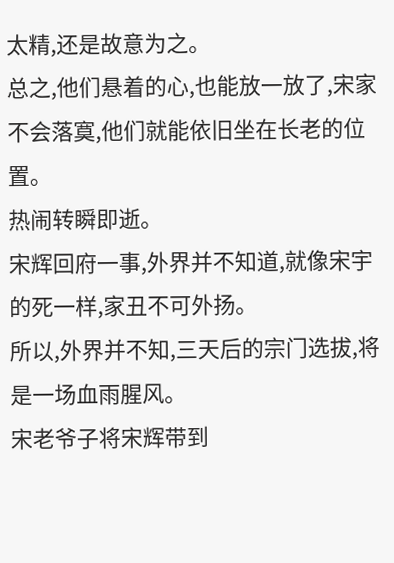太精,还是故意为之。
总之,他们悬着的心,也能放一放了,宋家不会落寞,他们就能依旧坐在长老的位置。
热闹转瞬即逝。
宋辉回府一事,外界并不知道,就像宋宇的死一样,家丑不可外扬。
所以,外界并不知,三天后的宗门选拔,将是一场血雨腥风。
宋老爷子将宋辉带到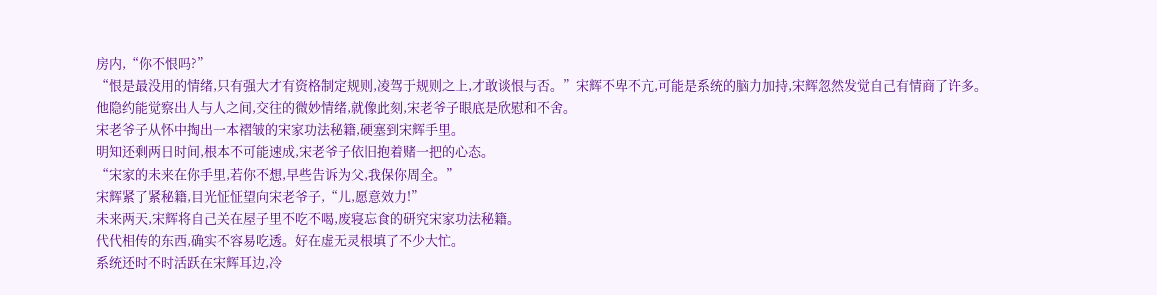房内,“你不恨吗?”
“恨是最没用的情绪,只有强大才有资格制定规则,凌驾于规则之上,才敢谈恨与否。”宋辉不卑不亢,可能是系统的脑力加持,宋辉忽然发觉自己有情商了许多。
他隐约能觉察出人与人之间,交往的微妙情绪,就像此刻,宋老爷子眼底是欣慰和不舍。
宋老爷子从怀中掏出一本褶皱的宋家功法秘籍,硬塞到宋辉手里。
明知还剩两日时间,根本不可能速成,宋老爷子依旧抱着赌一把的心态。
“宋家的未来在你手里,若你不想,早些告诉为父,我保你周全。”
宋辉紧了紧秘籍,目光怔怔望向宋老爷子,“儿,愿意效力!”
未来两天,宋辉将自己关在屋子里不吃不喝,废寝忘食的研究宋家功法秘籍。
代代相传的东西,确实不容易吃透。好在虚无灵根填了不少大忙。
系统还时不时活跃在宋辉耳边,冷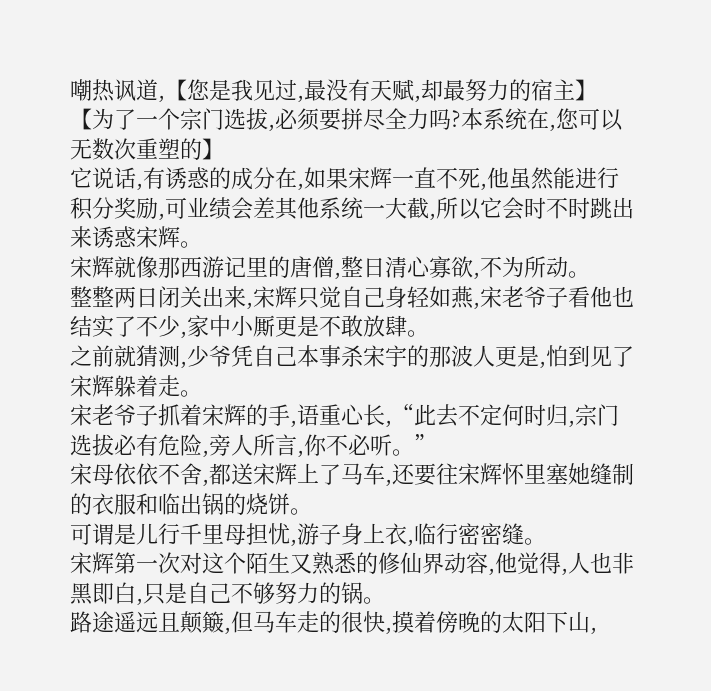嘲热讽道,【您是我见过,最没有天赋,却最努力的宿主】
【为了一个宗门选拔,必须要拼尽全力吗?本系统在,您可以无数次重塑的】
它说话,有诱惑的成分在,如果宋辉一直不死,他虽然能进行积分奖励,可业绩会差其他系统一大截,所以它会时不时跳出来诱惑宋辉。
宋辉就像那西游记里的唐僧,整日清心寡欲,不为所动。
整整两日闭关出来,宋辉只觉自己身轻如燕,宋老爷子看他也结实了不少,家中小厮更是不敢放肆。
之前就猜测,少爷凭自己本事杀宋宇的那波人更是,怕到见了宋辉躲着走。
宋老爷子抓着宋辉的手,语重心长,“此去不定何时归,宗门选拔必有危险,旁人所言,你不必听。”
宋母依依不舍,都送宋辉上了马车,还要往宋辉怀里塞她缝制的衣服和临出锅的烧饼。
可谓是儿行千里母担忧,游子身上衣,临行密密缝。
宋辉第一次对这个陌生又熟悉的修仙界动容,他觉得,人也非黑即白,只是自己不够努力的锅。
路途遥远且颠簸,但马车走的很快,摸着傍晚的太阳下山,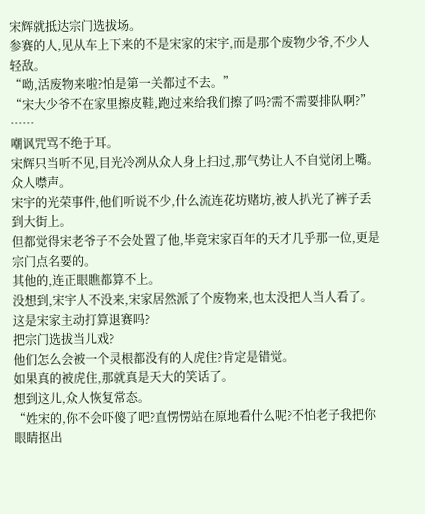宋辉就抵达宗门选拔场。
参赛的人,见从车上下来的不是宋家的宋宇,而是那个废物少爷,不少人轻敌。
“呦,活废物来啦?怕是第一关都过不去。”
“宋大少爷不在家里擦皮鞋,跑过来给我们擦了吗?需不需要排队啊?”
……
嘲讽咒骂不绝于耳。
宋辉只当听不见,目光冷冽从众人身上扫过,那气势让人不自觉闭上嘴。
众人噤声。
宋宇的光荣事件,他们听说不少,什么流连花坊赌坊,被人扒光了裤子丢到大街上。
但都觉得宋老爷子不会处置了他,毕竟宋家百年的天才几乎那一位,更是宗门点名要的。
其他的,连正眼瞧都算不上。
没想到,宋宇人不没来,宋家居然派了个废物来,也太没把人当人看了。这是宋家主动打算退赛吗?
把宗门选拔当儿戏?
他们怎么会被一个灵根都没有的人虎住?肯定是错觉。
如果真的被虎住,那就真是天大的笑话了。
想到这儿,众人恢复常态。
“姓宋的,你不会吓傻了吧?直愣愣站在原地看什么呢?不怕老子我把你眼睛抠出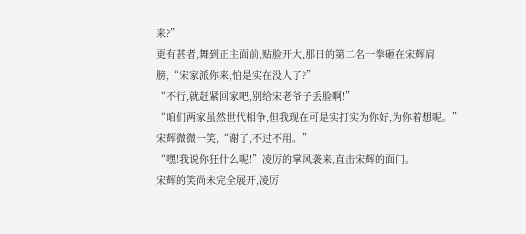来?”
更有甚者,舞到正主面前,贴脸开大,那日的第二名一拳砸在宋辉肩膀,“宋家派你来,怕是实在没人了?”
“不行,就赶紧回家吧,别给宋老爷子丢脸啊!”
“咱们两家虽然世代相争,但我现在可是实打实为你好,为你着想呢。”
宋辉微微一笑,“谢了,不过不用。”
“嘿!我说你狂什么呢!”凌厉的掌风袭来,直击宋辉的面门。
宋辉的笑尚未完全展开,凌厉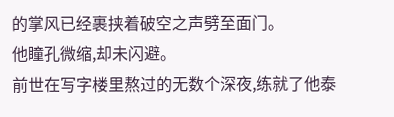的掌风已经裹挟着破空之声劈至面门。
他瞳孔微缩,却未闪避。
前世在写字楼里熬过的无数个深夜,练就了他泰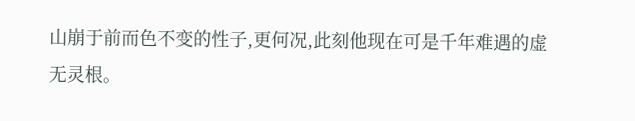山崩于前而色不变的性子,更何况,此刻他现在可是千年难遇的虚无灵根。